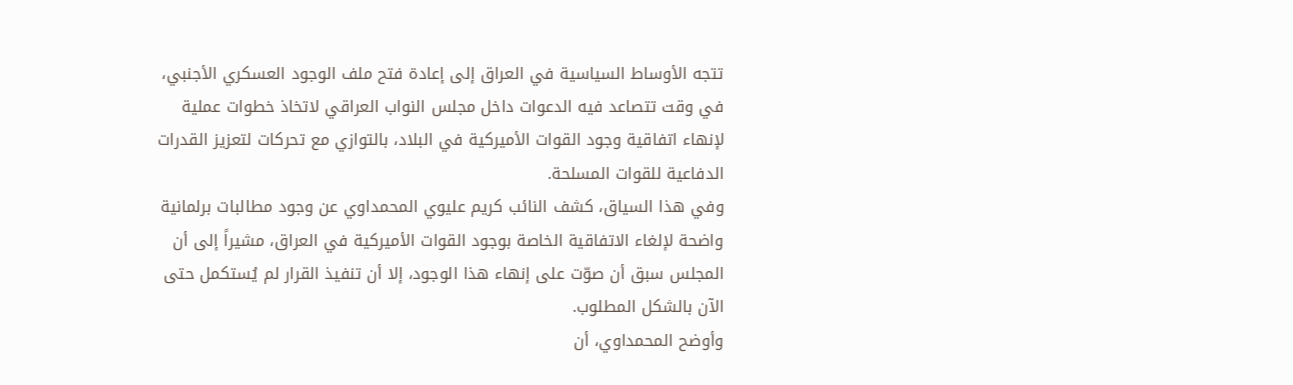تتجه الأوساط السياسية في العراق إلى إعادة فتح ملف الوجود العسكري الأجنبي، في وقت تتصاعد فيه الدعوات داخل مجلس النواب العراقي لاتخاذ خطوات عملية لإنهاء اتفاقية وجود القوات الأميركية في البلاد، بالتوازي مع تحركات لتعزيز القدرات الدفاعية للقوات المسلحة.
وفي هذا السياق، كشف النائب كريم عليوي المحمداوي عن وجود مطالبات برلمانية واضحة لإلغاء الاتفاقية الخاصة بوجود القوات الأميركية في العراق، مشيراً إلى أن المجلس سبق أن صوّت على إنهاء هذا الوجود، إلا أن تنفيذ القرار لم يُستكمل حتى الآن بالشكل المطلوب.
وأوضح المحمداوي، أن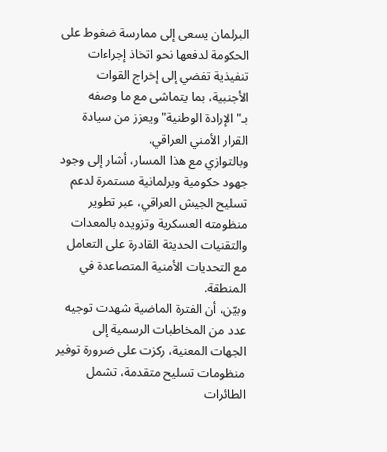البرلمان يسعى إلى ممارسة ضغوط على الحكومة لدفعها نحو اتخاذ إجراءات تنفيذية تفضي إلى إخراج القوات الأجنبية، بما يتماشى مع ما وصفه بـ"الإرادة الوطنية" ويعزز من سيادة القرار الأمني العراقي.
وبالتوازي مع هذا المسار، أشار إلى وجود جهود حكومية وبرلمانية مستمرة لدعم تسليح الجيش العراقي، عبر تطوير منظومته العسكرية وتزويده بالمعدات والتقنيات الحديثة القادرة على التعامل مع التحديات الأمنية المتصاعدة في المنطقة.
وبيّن، أن الفترة الماضية شهدت توجيه عدد من المخاطبات الرسمية إلى الجهات المعنية، ركزت على ضرورة توفير منظومات تسليح متقدمة، تشمل الطائرات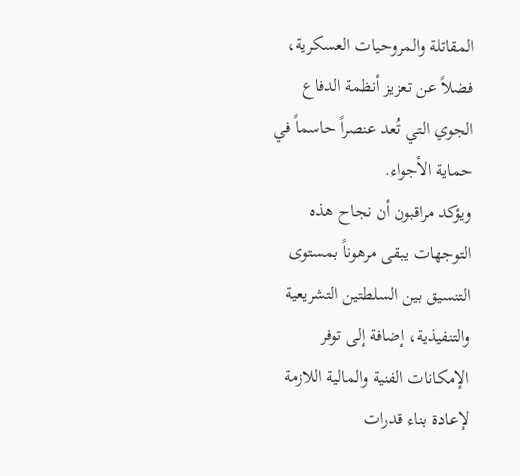المقاتلة والمروحيات العسكرية، فضلاً عن تعزيز أنظمة الدفاع الجوي التي تُعد عنصراً حاسماً في حماية الأجواء.
ويؤكد مراقبون أن نجاح هذه التوجهات يبقى مرهوناً بمستوى التنسيق بين السلطتين التشريعية والتنفيذية، إضافة إلى توفر الإمكانات الفنية والمالية اللازمة لإعادة بناء قدرات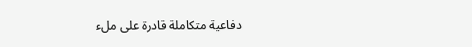دفاعية متكاملة قادرة على ملء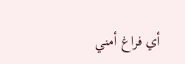أي فراغ أمني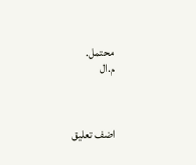محتمل.
م.ال



اضف تعليق